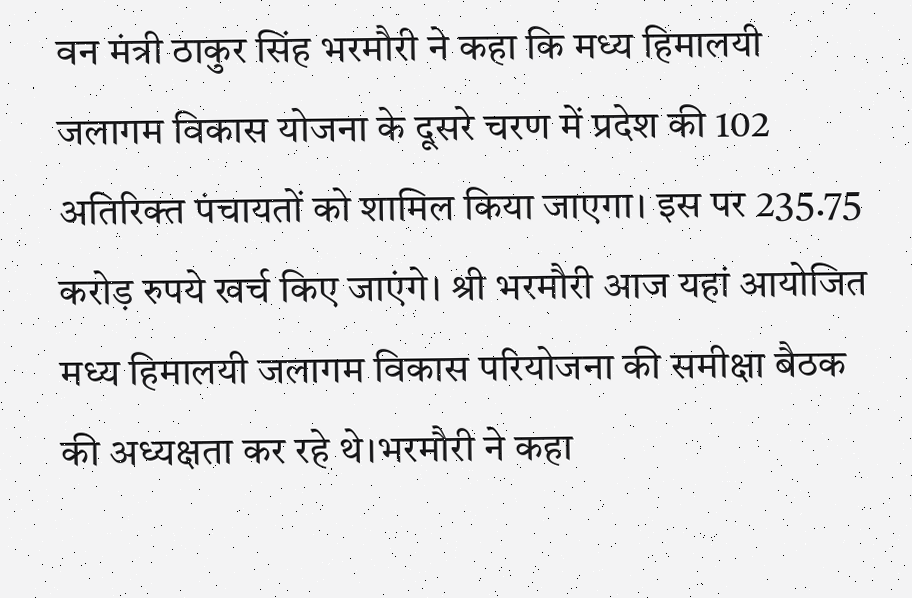वन मंत्री ठाकुर सिंह भरमौरी ने कहा कि मध्य हिमालयी जलागम विकास योजना के दूसरे चरण में प्रदेश की 102 अतिरिक्त पंचायतों को शामिल किया जाएगा। इस पर 235.75 करोड़ रुपये खर्च किए जाएंगे। श्री भरमौरी आज यहां आयोजित मध्य हिमालयी जलागम विकास परियोजना की समीक्षा बैठक की अध्यक्षता कर रहे थे।भरमौरी ने कहा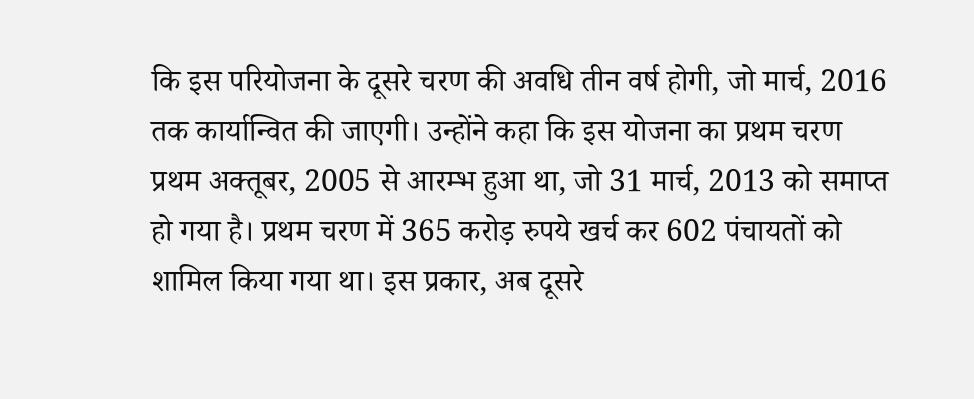कि इस परियोजना के दूसरे चरण की अवधि तीन वर्ष होगी, जो मार्च, 2016 तक कार्यान्वित की जाएगी। उन्होंने कहा कि इस योजना का प्रथम चरण प्रथम अक्तूबर, 2005 से आरम्भ हुआ था, जो 31 मार्च, 2013 को समाप्त हो गया है। प्रथम चरण में 365 करोड़ रुपये खर्च कर 602 पंचायतों को शामिल किया गया था। इस प्रकार, अब दूसरे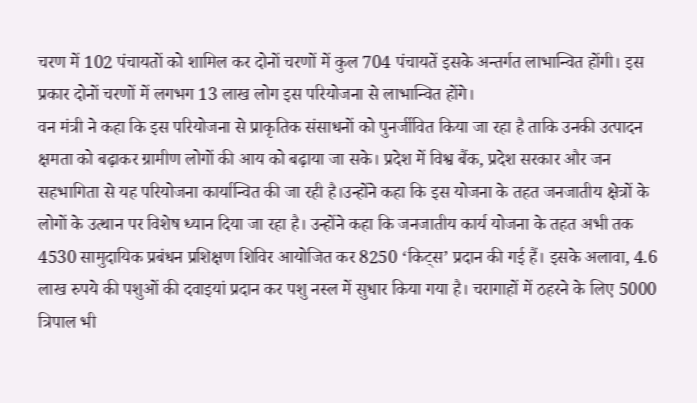चरण में 102 पंचायतों को शामिल कर दोनों चरणों में कुल 704 पंचायतें इसके अन्तर्गत लाभान्वित होंगी। इस प्रकार दोनों चरणों में लगभग 13 लाख लोग इस परियोजना से लाभान्वित होंगे।
वन मंत्री ने कहा कि इस परियोजना से प्राकृतिक संसाधनों को पुनर्जीवित किया जा रहा है ताकि उनकी उत्पादन क्षमता को बढ़ाकर ग्रामीण लोगों की आय को बढ़ाया जा सके। प्रदेश में विश्व बैंक, प्रदेश सरकार और जन सहभागिता से यह परियोजना कार्यान्वित की जा रही है।उन्होंने कहा कि इस योजना के तहत जनजातीय क्षेत्रों के लोगों के उत्थान पर विशेष ध्यान दिया जा रहा है। उन्होंने कहा कि जनजातीय कार्य योजना के तहत अभी तक 4530 सामुदायिक प्रबंधन प्रशिक्षण शिविर आयोजित कर 8250 ‘किट्स’ प्रदान की गई हैं। इसके अलावा, 4.6 लाख रुपये की पशुओं की दवाइयां प्रदान कर पशु नस्ल में सुधार किया गया है। चरागाहों में ठहरने के लिए 5000 त्रिपाल भी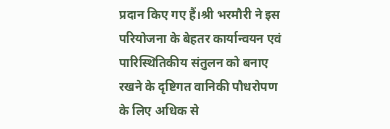प्रदान किए गए हैं।श्री भरमौरी ने इस परियोजना के बेहतर कार्यान्वयन एवं पारिस्थितिकीय संतुलन को बनाए रखने के दृष्टिगत वानिकी पौधरोपण के लिए अधिक से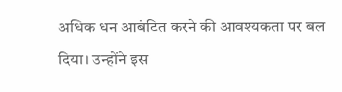अधिक धन आबंटित करने की आवश्यकता पर बल दिया। उन्होंने इस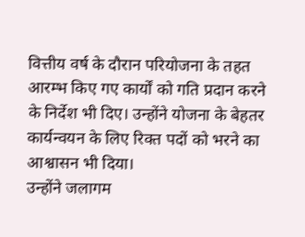वित्तीय वर्ष के दौरान परियोजना के तहत आरम्भ किए गए कार्यों को गति प्रदान करने के निर्देश भी दिए। उन्होंने योजना के बेहतर कार्यन्वयन के लिए रिक्त पदों को भरने का आश्वासन भी दिया।
उन्होंने जलागम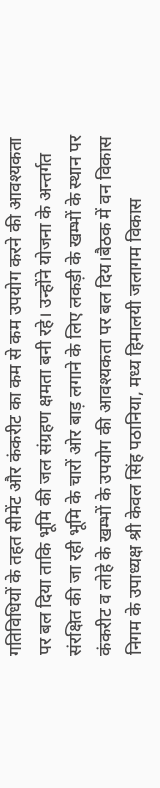गतिविधियों के तहत सीमेंट और कंकरीट का कम से कम उपयोग करने की आवश्यकता पर बल दिया ताकि भूमि की जल संग्रहण क्षमता बनी रहे। उन्होंने योजना के अन्तर्गत संरक्षित की जा रही भूमि के चारों ओर बाड़ लगाने के लिए लकड़ी के खम्भों के स्थान पर कंकरीट व लोहे के खम्भों के उपयोग की आवश्यकता पर बल दिय।बैठक में वन विकास निगम के उपाध्यक्ष श्री केवल सिंह पठानिया, मध्य हिमालयी जलागम विकास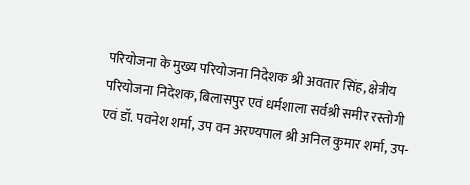परियोजना के मुख्य परियोजना निदेशक श्री अवतार सिंह, क्षेत्रीय परियोजना निदेशक, बिलासपुर एवं धर्मशाला सर्वश्री समीर रस्तोगी एवं डॉ. पवनेश शर्मा, उप वन अरण्यपाल श्री अनिल कुमार शर्मा, उप-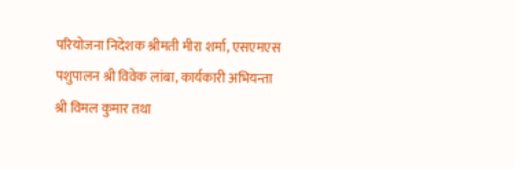परियोजना निदेशक श्रीमती मीरा शर्मा, एसएमएस पशुपालन श्री विवेक लांबा, कार्यकारी अभियन्ता श्री विमल कुमार तथा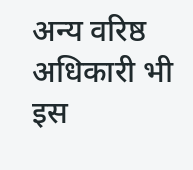अन्य वरिष्ठ अधिकारी भी इस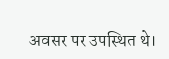अवसर पर उपस्थित थे।